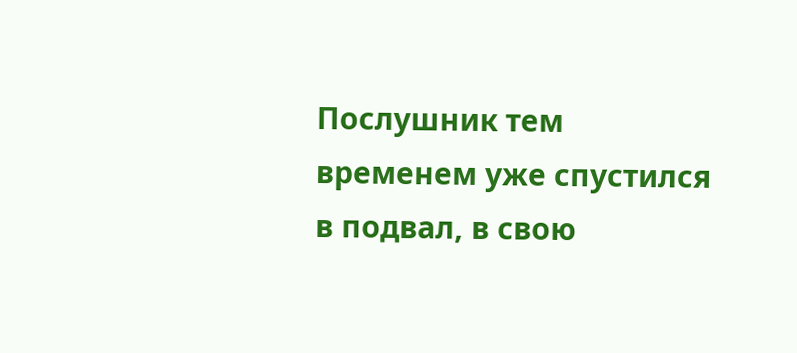Послушник тем временем уже спустился в подвал, в свою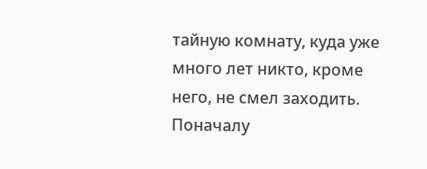тайную комнату, куда уже много лет никто, кроме него, не смел заходить. Поначалу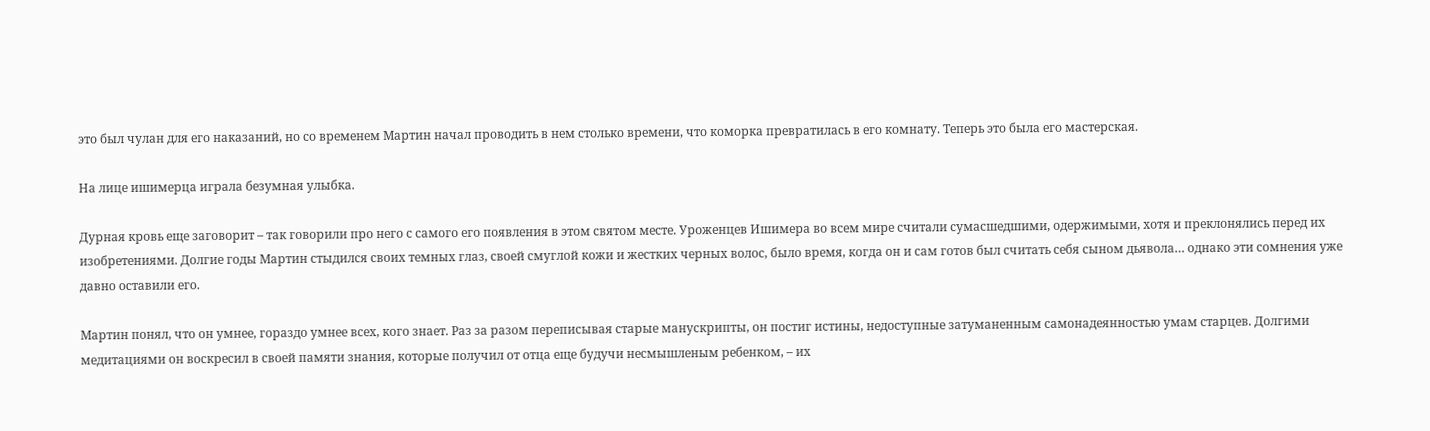это был чулан для его наказаний, но со временем Мартин начал проводить в нем столько времени, что коморка превратилась в его комнату. Теперь это была его мастерская.

На лице ишимерца играла безумная улыбка.

Дурная кровь еще заговорит – так говорили про него с самого его появления в этом святом месте. Уроженцев Ишимера во всем мире считали сумасшедшими, одержимыми, хотя и преклонялись перед их изобретениями. Долгие годы Мартин стыдился своих темных глаз, своей смуглой кожи и жестких черных волос, было время, когда он и сам готов был считать себя сыном дьявола… однако эти сомнения уже давно оставили его.

Мартин понял, что он умнее, гораздо умнее всех, кого знает. Раз за разом переписывая старые манускрипты, он постиг истины, недоступные затуманенным самонадеянностью умам старцев. Долгими медитациями он воскресил в своей памяти знания, которые получил от отца еще будучи несмышленым ребенком, – их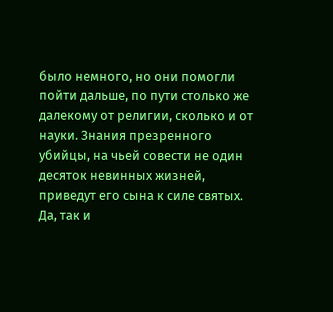было немного, но они помогли пойти дальше, по пути столько же далекому от религии, сколько и от науки. Знания презренного убийцы, на чьей совести не один десяток невинных жизней, приведут его сына к силе святых. Да, так и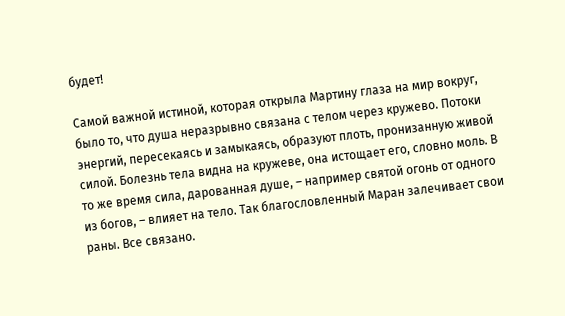будет!

Самой важной истиной, которая открыла Мартину глаза на мир вокруг, было то, что душа неразрывно связана с телом через кружево. Потоки энергий, пересекаясь и замыкаясь, образуют плоть, пронизанную живой силой. Болезнь тела видна на кружеве, она истощает его, словно моль. В то же время сила, дарованная душе, – например святой огонь от одного из богов, – влияет на тело. Так благословленный Маран залечивает свои раны. Все связано.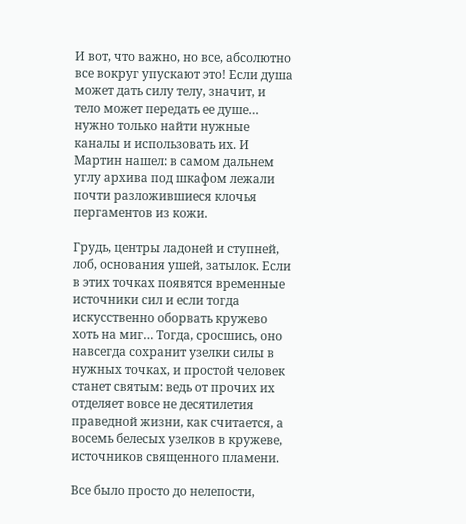И вот, что важно, но все, абсолютно все вокруг упускают это! Если душа может дать силу телу, значит, и тело может передать ее душе… нужно только найти нужные каналы и использовать их. И Мартин нашел: в самом дальнем углу архива под шкафом лежали почти разложившиеся клочья пергаментов из кожи.

Грудь, центры ладоней и ступней, лоб, основания ушей, затылок. Если в этих точках появятся временные источники сил и если тогда искусственно оборвать кружево хоть на миг… Тогда, сросшись, оно навсегда сохранит узелки силы в нужных точках, и простой человек станет святым: ведь от прочих их отделяет вовсе не десятилетия праведной жизни, как считается, а восемь белесых узелков в кружеве, источников священного пламени.

Все было просто до нелепости,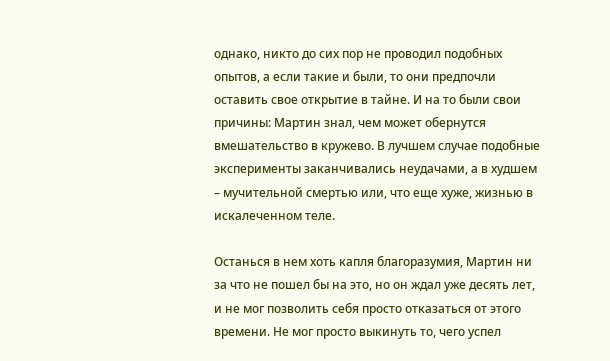однако, никто до сих пор не проводил подобных опытов, а если такие и были, то они предпочли оставить свое открытие в тайне. И на то были свои причины: Мартин знал, чем может обернутся вмешательство в кружево. В лучшем случае подобные эксперименты заканчивались неудачами, а в худшем – мучительной смертью или, что еще хуже, жизнью в искалеченном теле.

Останься в нем хоть капля благоразумия, Мартин ни за что не пошел бы на это, но он ждал уже десять лет, и не мог позволить себя просто отказаться от этого времени. Не мог просто выкинуть то, чего успел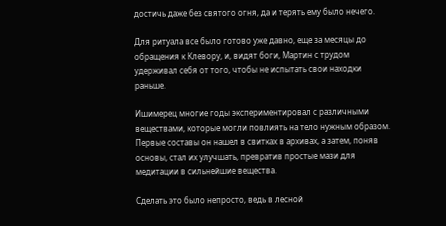достичь даже без святого огня, да и терять ему было нечего.

Для ритуала все было готово уже давно, еще за месяцы до обращения к Клевору, и, видят боги, Мартин с трудом удерживал себя от того, чтобы не испытать свои находки раньше.

Ишимерец многие годы экспериментировал с различными веществами, которые могли повлиять на тело нужным образом. Первые составы он нашел в свитках в архивах, а затем, поняв основы, стал их улучшать, превратив простые мази для медитации в сильнейшие вещества.

Сделать это было непросто, ведь в лесной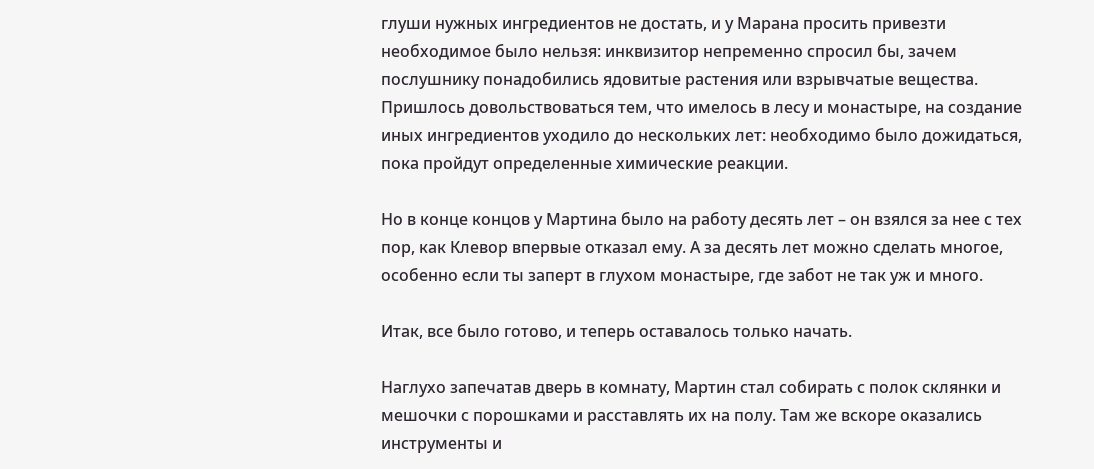глуши нужных ингредиентов не достать, и у Марана просить привезти необходимое было нельзя: инквизитор непременно спросил бы, зачем послушнику понадобились ядовитые растения или взрывчатые вещества. Пришлось довольствоваться тем, что имелось в лесу и монастыре, на создание иных ингредиентов уходило до нескольких лет: необходимо было дожидаться, пока пройдут определенные химические реакции.

Но в конце концов у Мартина было на работу десять лет – он взялся за нее с тех пор, как Клевор впервые отказал ему. А за десять лет можно сделать многое, особенно если ты заперт в глухом монастыре, где забот не так уж и много.

Итак, все было готово, и теперь оставалось только начать.

Наглухо запечатав дверь в комнату, Мартин стал собирать с полок склянки и мешочки с порошками и расставлять их на полу. Там же вскоре оказались инструменты и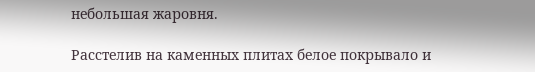небольшая жаровня.

Расстелив на каменных плитах белое покрывало и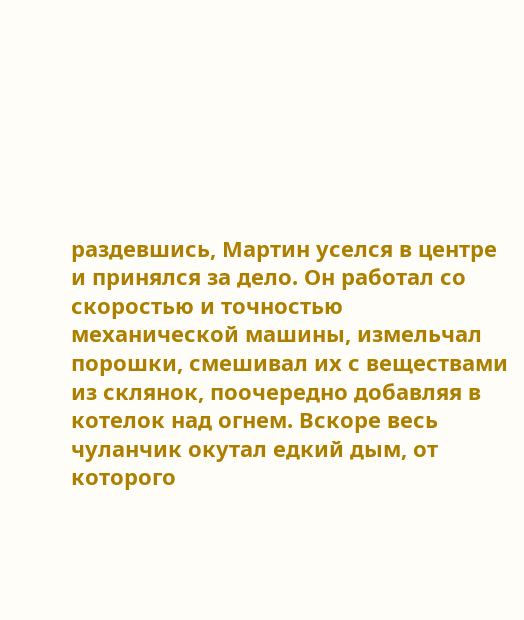раздевшись, Мартин уселся в центре и принялся за дело. Он работал со скоростью и точностью механической машины, измельчал порошки, смешивал их с веществами из склянок, поочередно добавляя в котелок над огнем. Вскоре весь чуланчик окутал едкий дым, от которого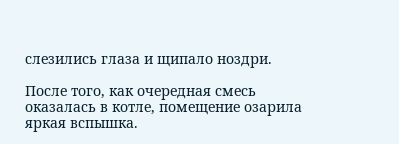слезились глаза и щипало ноздри.

После того, как очередная смесь оказалась в котле, помещение озарила яркая вспышка.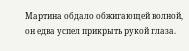Мартина обдало обжигающей волной, он едва успел прикрыть рукой глаза.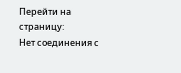Перейти на страницу:
Нет соединения с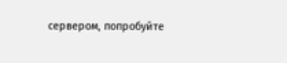сервером, попробуйте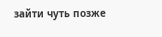зайти чуть позже